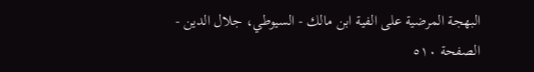البهجة المرضية على الفية ابن مالك - السيوطي، جلال الدين - الصفحة ٥١٠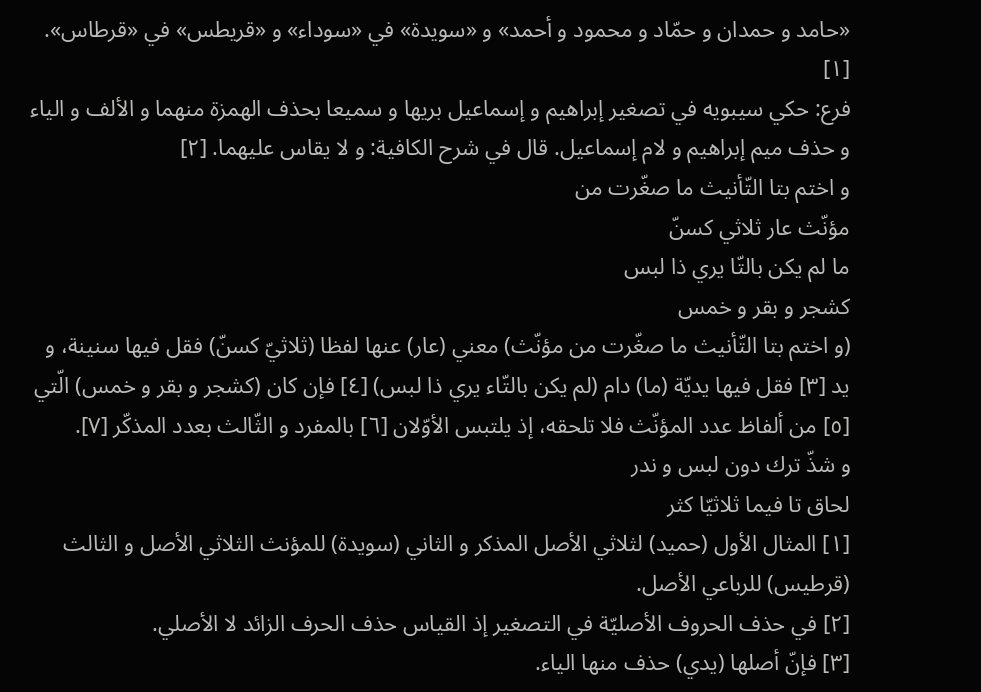«حامد و حمدان و حمّاد و محمود و أحمد» و «سويدة» في «سوداء» و «قريطس» في «قرطاس». [١]
فرع: حكي سيبويه في تصغير إبراهيم و إسماعيل بريها و سميعا بحذف الهمزة منهما و الألف و الياء و حذف ميم إبراهيم و لام إسماعيل. قال في شرح الكافية: و لا يقاس عليهما. [٢]
و اختم بتا التّأنيث ما صغّرت من
مؤنّث عار ثلاثي كسنّ
ما لم يكن بالتّا يري ذا لبس
كشجر و بقر و خمس
(و اختم بتا التّأنيث ما صغّرت من مؤنّث) معني (عار) عنها لفظا (ثلاثيّ كسنّ) فقل فيها سنينة، و يد [٣] فقل فيها يديّة (ما) دام (لم يكن بالتّاء يري ذا لبس) [٤] فإن كان (كشجر و بقر و خمس) الّتي [٥] من ألفاظ عدد المؤنّث فلا تلحقه، إذ يلتبس الأوّلان [٦] بالمفرد و الثّالث بعدد المذكّر [٧].
و شذّ ترك دون لبس و ندر
لحاق تا فيما ثلاثيّا كثر
[١] المثال الأول (حميد) لثلاثي الأصل المذكر و الثاني (سويدة) للمؤنث الثلاثي الأصل و الثالث (قرطيس) للرباعي الأصل.
[٢] في حذف الحروف الأصليّة في التصغير إذ القياس حذف الحرف الزائد لا الأصلي.
[٣] فإنّ أصلها (يدي) حذف منها الياء.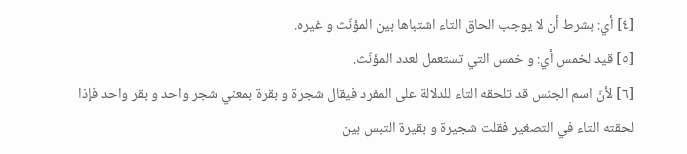[٤] أي: بشرط أن لا يوجب الحاق التاء اشتباها بين المؤنّث و غيره.
[٥] قيد لخمس أي: و خمس التي تستعمل لعدد المؤنّث.
[٦] لأنّ اسم الجنس قد تلحقه التاء للدلالة على المفرد فيقال شجرة و بقرة بمعني شجر واحد و بقر واحد فإذا لحقته التاء في التصغير فقلت شجيرة و بقيرة التبس بين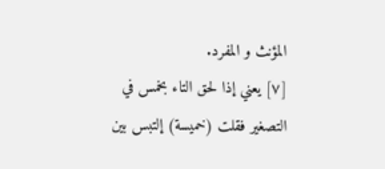المؤنث و المفرد.
[٧] يعني إذا لحق التاء بخمس في التصغير فقلت (خميسة) إلتبس بين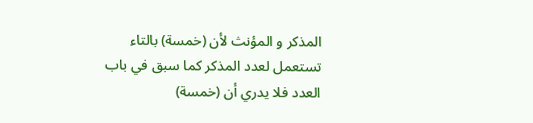المذكر و المؤنث لأن (خمسة) بالتاء تستعمل لعدد المذكر كما سبق في باب العدد فلا يدري أن (خمسة)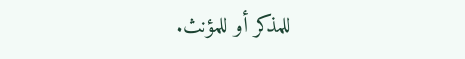للمذكر أو للمؤنث.